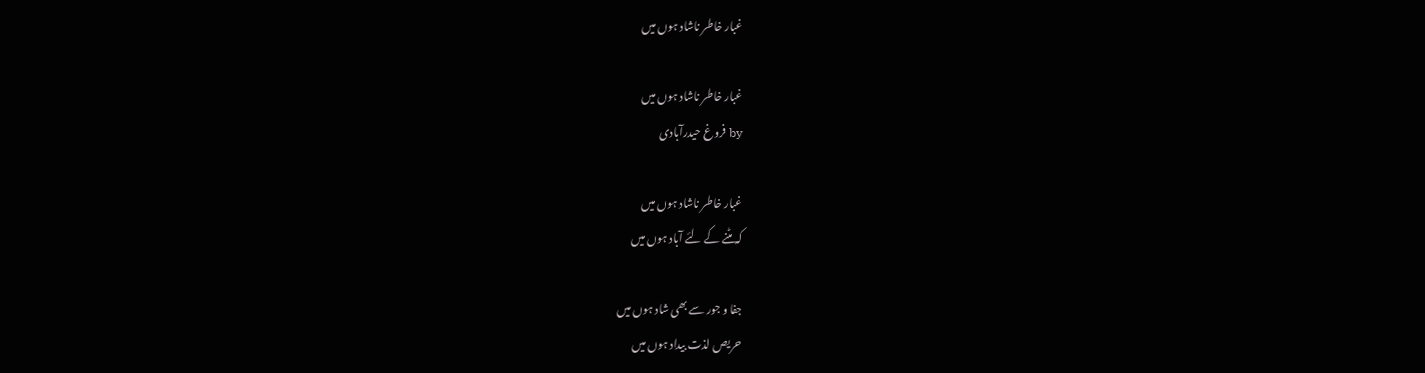غبار خاطر ناشاد ہوں میں

غبار خاطر ناشاد ہوں میں
by فروغ حیدرآبادی

غبار خاطر ناشاد ہوں میں
کہ مٹنے کے لئے آباد ہوں میں

جفا و جور سے بھی شاد ہوں میں
حریص لذت بیداد ہوں میں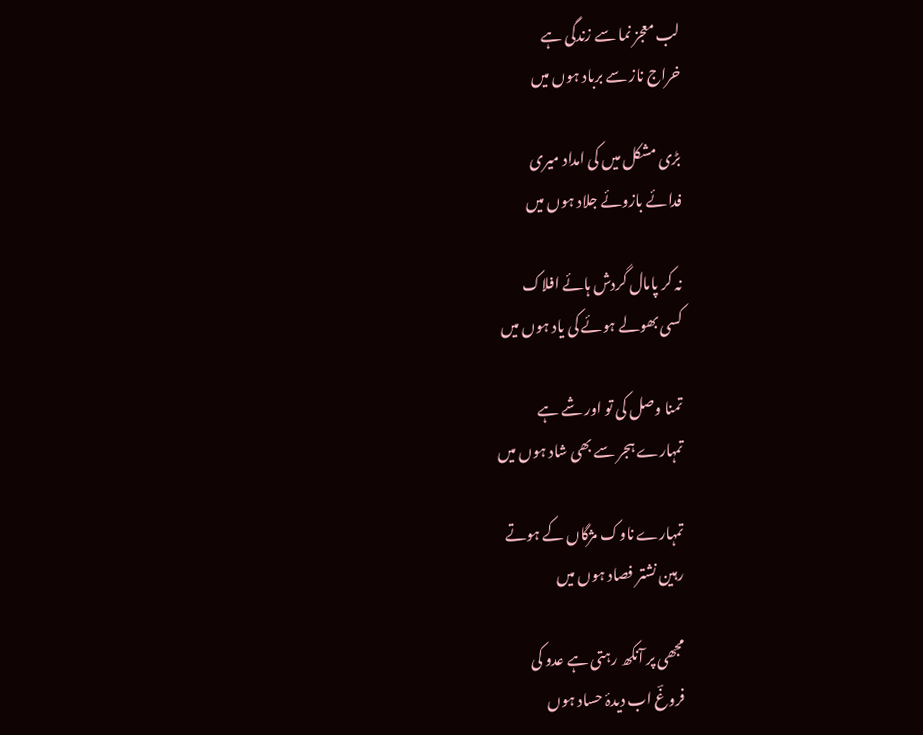لب معجز نما سے زندگی ہے
خراج ناز سے برباد ہوں میں

بڑی مشکل میں کی امداد میری
فدائے بازوئے جلاد ہوں میں

نہ کر پامال گردش ہائے افلاک
کسی بھولے ہوئے کی یاد ہوں میں

تمنا وصل کی تو اور شے ہے
تمہارے ہجر سے بھی شاد ہوں میں

تمہارے ناوک مژگاں کے ہوتے
رہین نشتر فصاد ہوں میں

مجھی پر آنکھ رہتی ہے عدو کی
فروغؔ اب دیدۂ حساد ہوں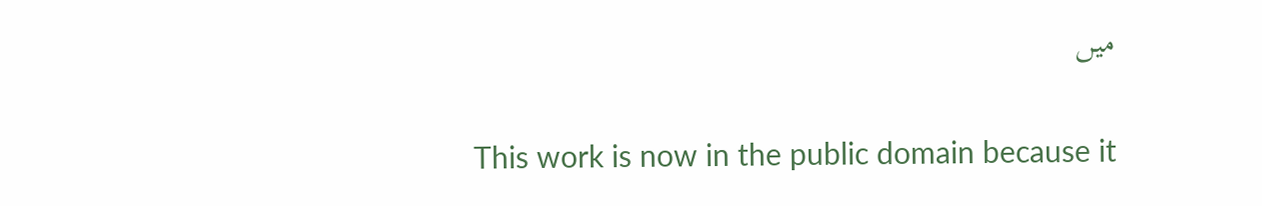میں

This work is now in the public domain because it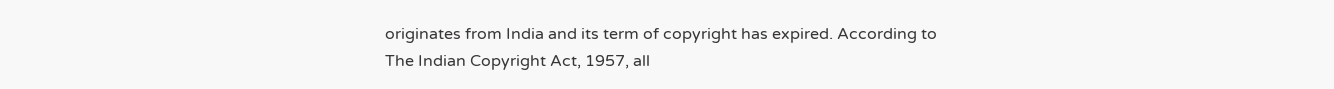originates from India and its term of copyright has expired. According to The Indian Copyright Act, 1957, all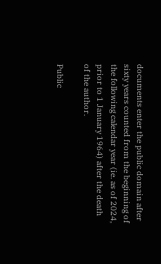documents enter the public domain after sixty years counted from the beginning of the following calendar year (ie. as of 2024, prior to 1 January 1964) after the death of the author.

Public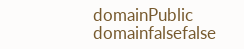domainPublic domainfalsefalse